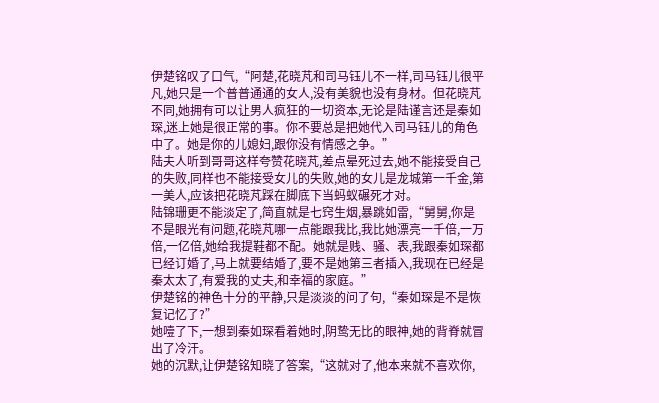伊楚铭叹了口气,“阿楚,花晓芃和司马钰儿不一样,司马钰儿很平凡,她只是一个普普通通的女人,没有美貌也没有身材。但花晓芃不同,她拥有可以让男人疯狂的一切资本,无论是陆谨言还是秦如琛,迷上她是很正常的事。你不要总是把她代入司马钰儿的角色中了。她是你的儿媳妇,跟你没有情感之争。”
陆夫人听到哥哥这样夸赞花晓芃,差点晕死过去,她不能接受自己的失败,同样也不能接受女儿的失败,她的女儿是龙城第一千金,第一美人,应该把花晓芃踩在脚底下当蚂蚁碾死才对。
陆锦珊更不能淡定了,简直就是七窍生烟,暴跳如雷,“舅舅,你是不是眼光有问题,花晓芃哪一点能跟我比,我比她漂亮一千倍,一万倍,一亿倍,她给我提鞋都不配。她就是贱、骚、表,我跟秦如琛都已经订婚了,马上就要结婚了,要不是她第三者插入,我现在已经是秦太太了,有爱我的丈夫,和幸福的家庭。”
伊楚铭的神色十分的平静,只是淡淡的问了句,“秦如琛是不是恢复记忆了?”
她噎了下,一想到秦如琛看着她时,阴鸷无比的眼神,她的背脊就冒出了冷汗。
她的沉默,让伊楚铭知晓了答案,“这就对了,他本来就不喜欢你,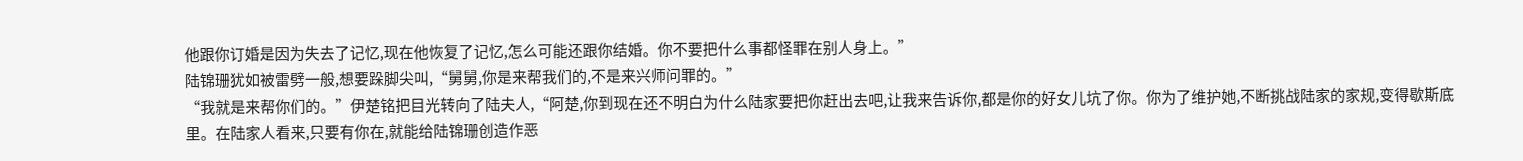他跟你订婚是因为失去了记忆,现在他恢复了记忆,怎么可能还跟你结婚。你不要把什么事都怪罪在别人身上。”
陆锦珊犹如被雷劈一般,想要跺脚尖叫,“舅舅,你是来帮我们的,不是来兴师问罪的。”
“我就是来帮你们的。”伊楚铭把目光转向了陆夫人,“阿楚,你到现在还不明白为什么陆家要把你赶出去吧,让我来告诉你,都是你的好女儿坑了你。你为了维护她,不断挑战陆家的家规,变得歇斯底里。在陆家人看来,只要有你在,就能给陆锦珊创造作恶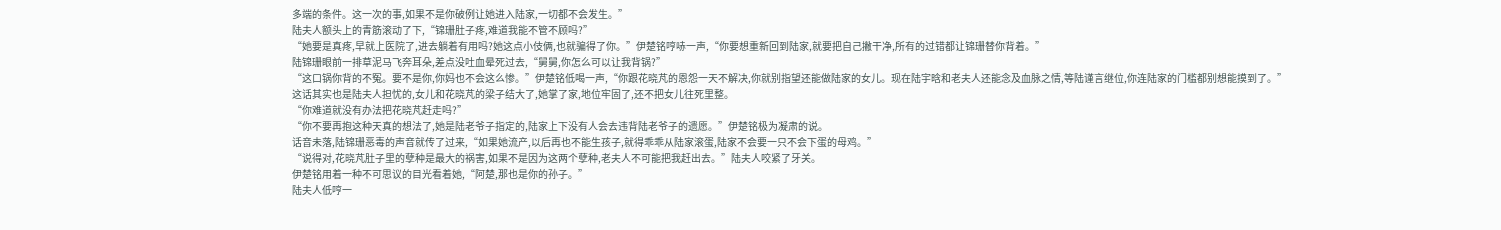多端的条件。这一次的事,如果不是你破例让她进入陆家,一切都不会发生。”
陆夫人额头上的青筋滚动了下,“锦珊肚子疼,难道我能不管不顾吗?”
“她要是真疼,早就上医院了,进去躺着有用吗?她这点小伎俩,也就骗得了你。”伊楚铭哼哧一声,“你要想重新回到陆家,就要把自己撇干净,所有的过错都让锦珊替你背着。”
陆锦珊眼前一排草泥马飞奔耳朵,差点没吐血晕死过去,“舅舅,你怎么可以让我背锅?”
“这口锅你背的不冤。要不是你,你妈也不会这么惨。”伊楚铭低喝一声,“你跟花晓芃的恩怨一天不解决,你就别指望还能做陆家的女儿。现在陆宇晗和老夫人还能念及血脉之情,等陆谨言继位,你连陆家的门槛都别想能摸到了。”
这话其实也是陆夫人担忧的,女儿和花晓芃的梁子结大了,她掌了家,地位牢固了,还不把女儿往死里整。
“你难道就没有办法把花晓芃赶走吗?”
“你不要再抱这种天真的想法了,她是陆老爷子指定的,陆家上下没有人会去违背陆老爷子的遗愿。”伊楚铭极为凝肃的说。
话音未落,陆锦珊恶毒的声音就传了过来,“如果她流产,以后再也不能生孩子,就得乖乖从陆家滚蛋,陆家不会要一只不会下蛋的母鸡。”
“说得对,花晓芃肚子里的孽种是最大的祸害,如果不是因为这两个孽种,老夫人不可能把我赶出去。”陆夫人咬紧了牙关。
伊楚铭用着一种不可思议的目光看着她,“阿楚,那也是你的孙子。”
陆夫人低哼一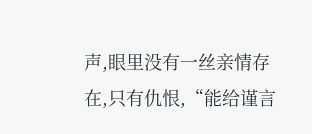声,眼里没有一丝亲情存在,只有仇恨,“能给谨言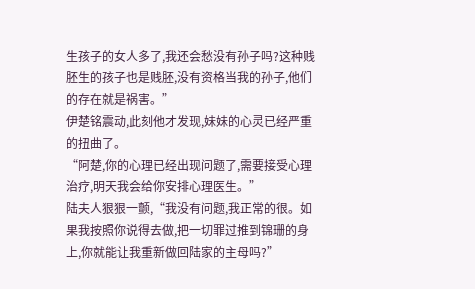生孩子的女人多了,我还会愁没有孙子吗?这种贱胚生的孩子也是贱胚,没有资格当我的孙子,他们的存在就是祸害。”
伊楚铭震动,此刻他才发现,妹妹的心灵已经严重的扭曲了。
“阿楚,你的心理已经出现问题了,需要接受心理治疗,明天我会给你安排心理医生。”
陆夫人狠狠一颤,“我没有问题,我正常的很。如果我按照你说得去做,把一切罪过推到锦珊的身上,你就能让我重新做回陆家的主母吗?”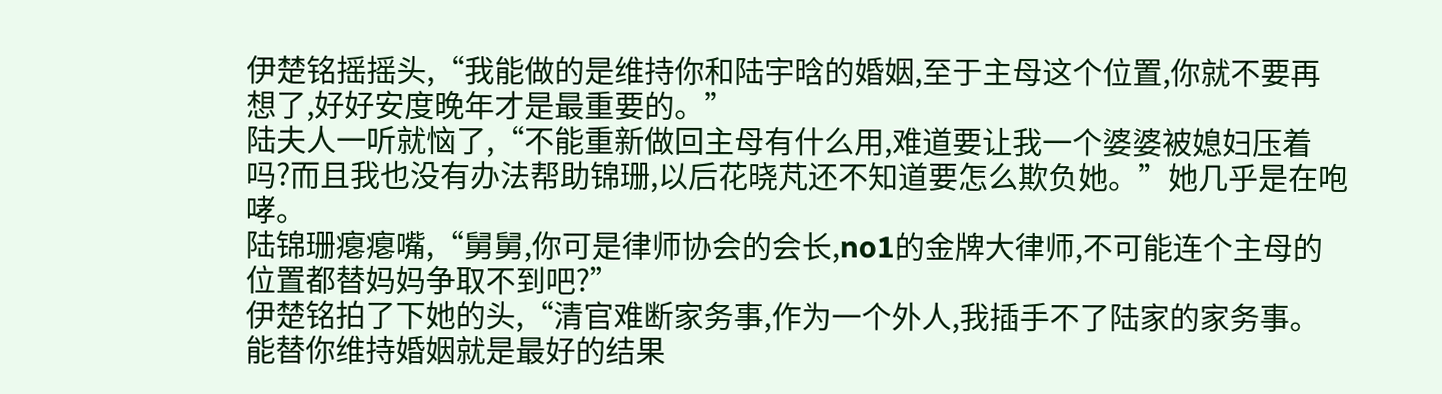伊楚铭摇摇头,“我能做的是维持你和陆宇晗的婚姻,至于主母这个位置,你就不要再想了,好好安度晚年才是最重要的。”
陆夫人一听就恼了,“不能重新做回主母有什么用,难道要让我一个婆婆被媳妇压着吗?而且我也没有办法帮助锦珊,以后花晓芃还不知道要怎么欺负她。”她几乎是在咆哮。
陆锦珊瘪瘪嘴,“舅舅,你可是律师协会的会长,no1的金牌大律师,不可能连个主母的位置都替妈妈争取不到吧?”
伊楚铭拍了下她的头,“清官难断家务事,作为一个外人,我插手不了陆家的家务事。能替你维持婚姻就是最好的结果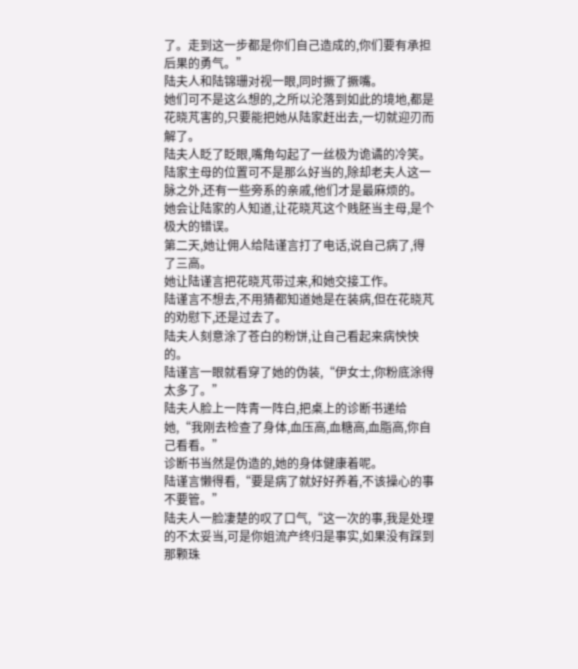了。走到这一步都是你们自己造成的,你们要有承担后果的勇气。”
陆夫人和陆锦珊对视一眼,同时撅了撅嘴。
她们可不是这么想的,之所以沦落到如此的境地,都是花晓芃害的,只要能把她从陆家赶出去,一切就迎刃而解了。
陆夫人眨了眨眼,嘴角勾起了一丝极为诡谲的冷笑。
陆家主母的位置可不是那么好当的,除却老夫人这一脉之外,还有一些旁系的亲戚,他们才是最麻烦的。
她会让陆家的人知道,让花晓芃这个贱胚当主母,是个极大的错误。
第二天,她让佣人给陆谨言打了电话,说自己病了,得了三高。
她让陆谨言把花晓芃带过来,和她交接工作。
陆谨言不想去,不用猜都知道她是在装病,但在花晓芃的劝慰下,还是过去了。
陆夫人刻意涂了苍白的粉饼,让自己看起来病怏怏的。
陆谨言一眼就看穿了她的伪装,“伊女士,你粉底涂得太多了。”
陆夫人脸上一阵青一阵白,把桌上的诊断书递给她,“我刚去检查了身体,血压高,血糖高,血脂高,你自己看看。”
诊断书当然是伪造的,她的身体健康着呢。
陆谨言懒得看,“要是病了就好好养着,不该操心的事不要管。”
陆夫人一脸凄楚的叹了口气,“这一次的事,我是处理的不太妥当,可是你姐流产终归是事实,如果没有踩到那颗珠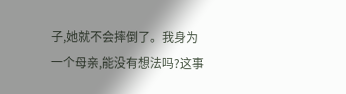子,她就不会摔倒了。我身为一个母亲,能没有想法吗?这事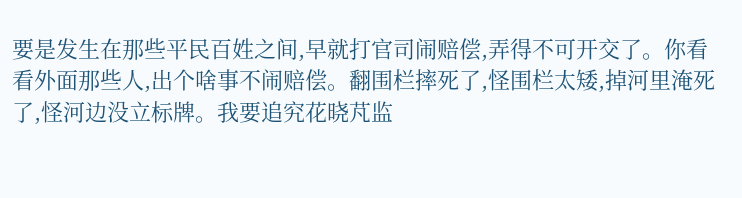要是发生在那些平民百姓之间,早就打官司闹赔偿,弄得不可开交了。你看看外面那些人,出个啥事不闹赔偿。翻围栏摔死了,怪围栏太矮,掉河里淹死了,怪河边没立标牌。我要追究花晓芃监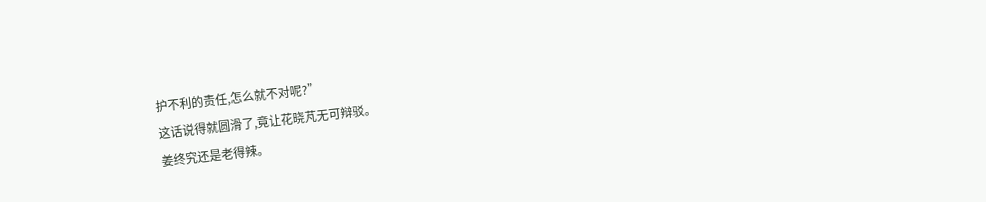护不利的责任,怎么就不对呢?”
这话说得就圆滑了,竟让花晓芃无可辩驳。
姜终究还是老得辣。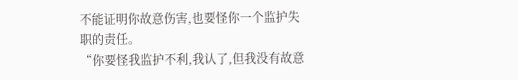不能证明你故意伤害,也要怪你一个监护失职的责任。
“你要怪我监护不利,我认了,但我没有故意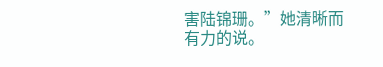害陆锦珊。”她清晰而有力的说。